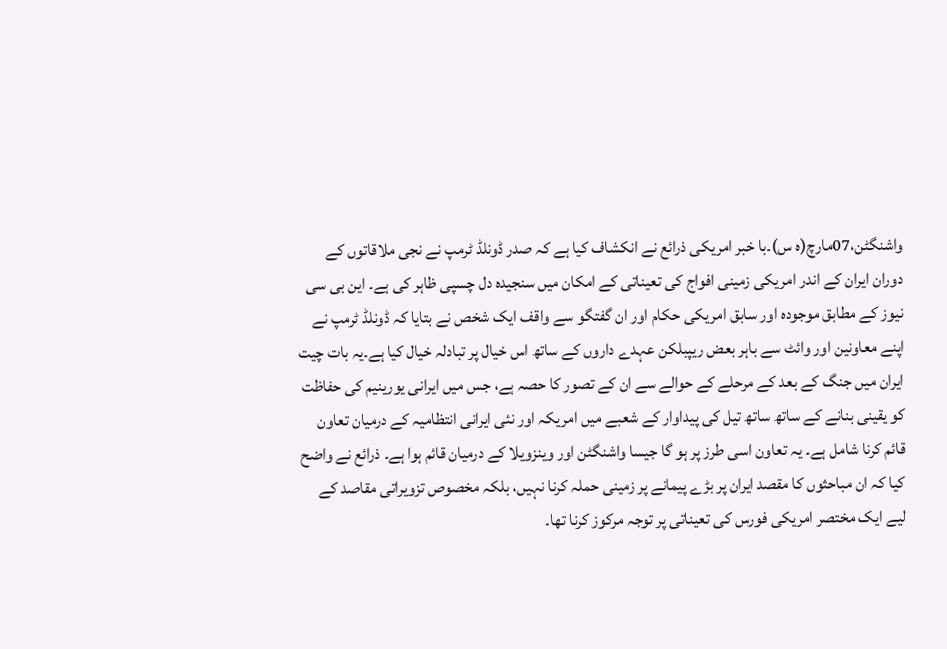واشنگٹن،07مارچ(ہ س)۔با خبر امریکی ذرائع نے انکشاف کیا ہے کہ صدر ڈونلڈ ٹرمپ نے نجی ملاقاتوں کے دوران ایران کے اندر امریکی زمینی افواج کی تعیناتی کے امکان میں سنجیدہ دل چسپی ظاہر کی ہے۔ این بی سی نیوز کے مطابق موجودہ اور سابق امریکی حکام اور ان گفتگو سے واقف ایک شخص نے بتایا کہ ڈونلڈ ٹرمپ نے اپنے معاونین اور وائٹ سے باہر بعض ریپبلکن عہدے داروں کے ساتھ اس خیال پر تبادلہ خیال کیا ہے۔یہ بات چیت ایران میں جنگ کے بعد کے مرحلے کے حوالے سے ان کے تصور کا حصہ ہے، جس میں ایرانی یورینیم کی حفاظت کو یقینی بنانے کے ساتھ ساتھ تیل کی پیداوار کے شعبے میں امریکہ اور نئی ایرانی انتظامیہ کے درمیان تعاون قائم کرنا شامل ہے۔ یہ تعاون اسی طرز پر ہو گا جیسا واشنگٹن اور وینزویلا کے درمیان قائم ہوا ہے۔ ذرائع نے واضح کیا کہ ان مباحثوں کا مقصد ایران پر بڑے پیمانے پر زمینی حملہ کرنا نہیں، بلکہ مخصوص تزویراتی مقاصد کے لیے ایک مختصر امریکی فورس کی تعیناتی پر توجہ مرکوز کرنا تھا۔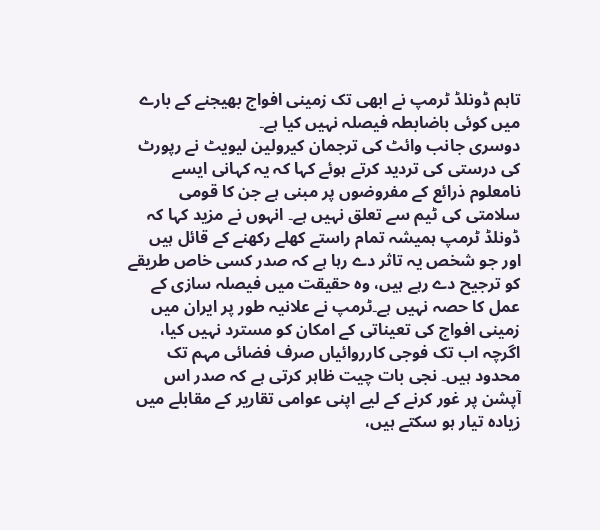تاہم ڈونلڈ ٹرمپ نے ابھی تک زمینی افواج بھیجنے کے بارے میں کوئی باضابطہ فیصلہ نہیں کیا ہے۔
دوسری جانب وائٹ کی ترجمان کیرولین لیویٹ نے رپورٹ کی درستی کی تردید کرتے ہوئے کہا کہ یہ کہانی ایسے نامعلوم ذرائع کے مفروضوں پر مبنی ہے جن کا قومی سلامتی کی ٹیم سے تعلق نہیں ہے۔ انہوں نے مزید کہا کہ ڈونلڈ ٹرمپ ہمیشہ تمام راستے کھلے رکھنے کے قائل ہیں اور جو شخص یہ تاثر دے رہا ہے کہ صدر کسی خاص طریقے کو ترجیح دے رہے ہیں، وہ حقیقت میں فیصلہ سازی کے عمل کا حصہ نہیں ہے۔ٹرمپ نے علانیہ طور پر ایران میں زمینی افواج کی تعیناتی کے امکان کو مسترد نہیں کیا، اگرچہ اب تک فوجی کارروائیاں صرف فضائی مہم تک محدود ہیں۔ نجی بات چیت ظاہر کرتی ہے کہ صدر اس آپشن پر غور کرنے کے لیے اپنی عوامی تقاریر کے مقابلے میں زیادہ تیار ہو سکتے ہیں،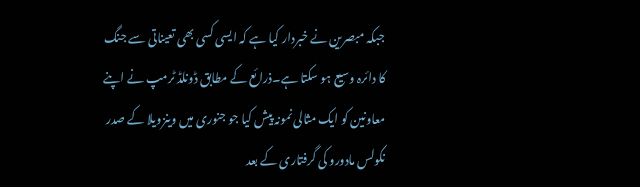جبکہ مبصرین نے خبردار کیا ہے کہ ایسی کسی بھی تعیناتی سے جنگ کا دائرہ وسیع ہو سکتا ہے۔ذرائع کے مطابق ڈونلڈ ٹرمپ نے اپنے معاونین کو ایک مثالی نمونہ پیش کیا جو جنوری میں وینزویلا کے صدر نکولس مادورو کی گرفتاری کے بعد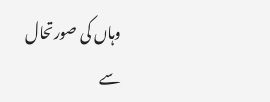وہاں کی صورتحال سے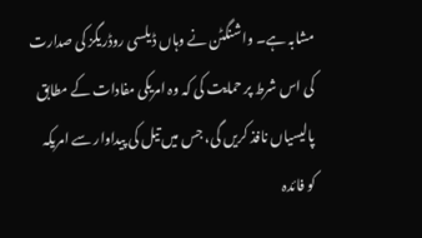مشابہ ہے۔ واشنگٹن نے وہاں ڈیلسی روڈریگز کی صدارت کی اس شرط پر حمایت کی کہ وہ امریکی مفادات کے مطابق پالیسیاں نافذ کریں گی، جس میں تیل کی پیداوار سے امریکہ کو فائدہ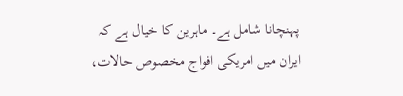پہنچانا شامل ہے۔ ماہرین کا خیال ہے کہ ایران میں امریکی افواج مخصوص حالات،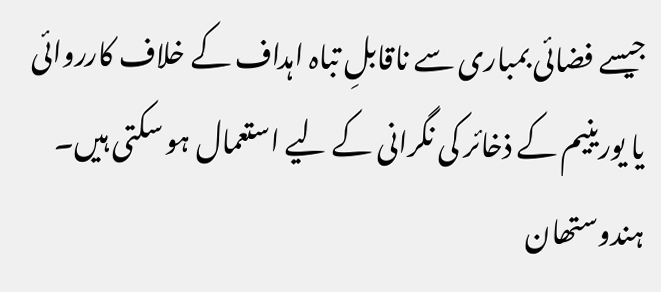جیسے فضائی بمباری سے ناقابلِ تباہ اہداف کے خلاف کارروائی یا یورینیم کے ذخائر کی نگرانی کے لیے استعمال ہو سکتی ہیں۔
ہندوستھان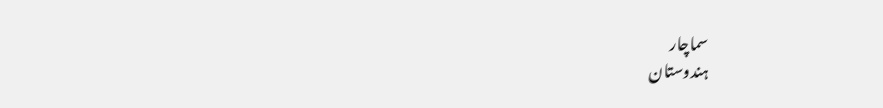سماچار
ہندوستان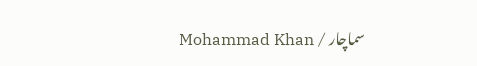سماچار / Mohammad Khan